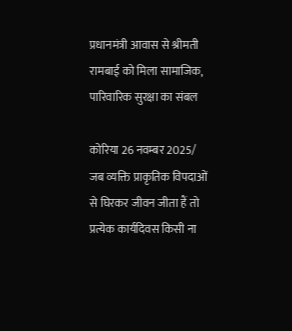प्रधानमंत्री आवास से श्रीमती रामबाई को मिला सामाजिक, पारिवारिक सुरक्षा का संबल

कोरिया 26 नवम्बर 2025/ जब व्यक्ति प्राकृतिक विपदाओं से घिरकर जीवन जीता हैं तो प्रत्येक कार्यदिवस किसी ना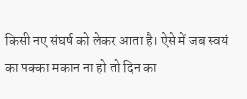किसी नए संघर्ष को लेकर आता है। ऐसे में जब स्वयं का पक्का मकान ना हो तो दिन का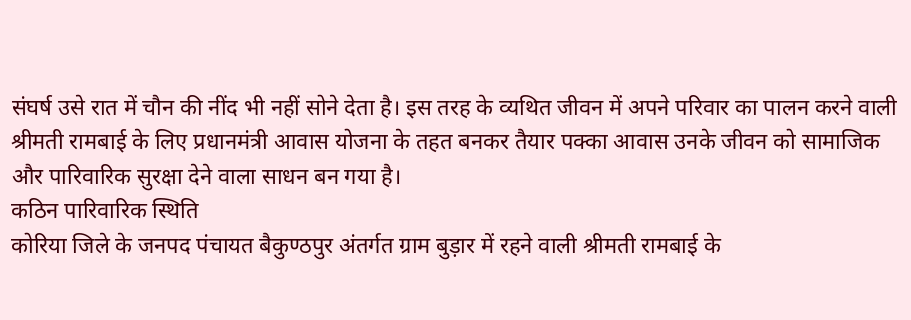संघर्ष उसे रात में चौन की नींद भी नहीं सोने देता है। इस तरह के व्यथित जीवन में अपने परिवार का पालन करने वाली श्रीमती रामबाई के लिए प्रधानमंत्री आवास योजना के तहत बनकर तैयार पक्का आवास उनके जीवन को सामाजिक और पारिवारिक सुरक्षा देने वाला साधन बन गया है।
कठिन पारिवारिक स्थिति
कोरिया जिले के जनपद पंचायत बैकुण्ठपुर अंतर्गत ग्राम बुड़ार में रहने वाली श्रीमती रामबाई के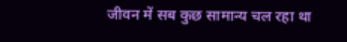जीवन में सब कुछ सामान्य चल रहा था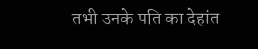तभी उनके पति का देहांत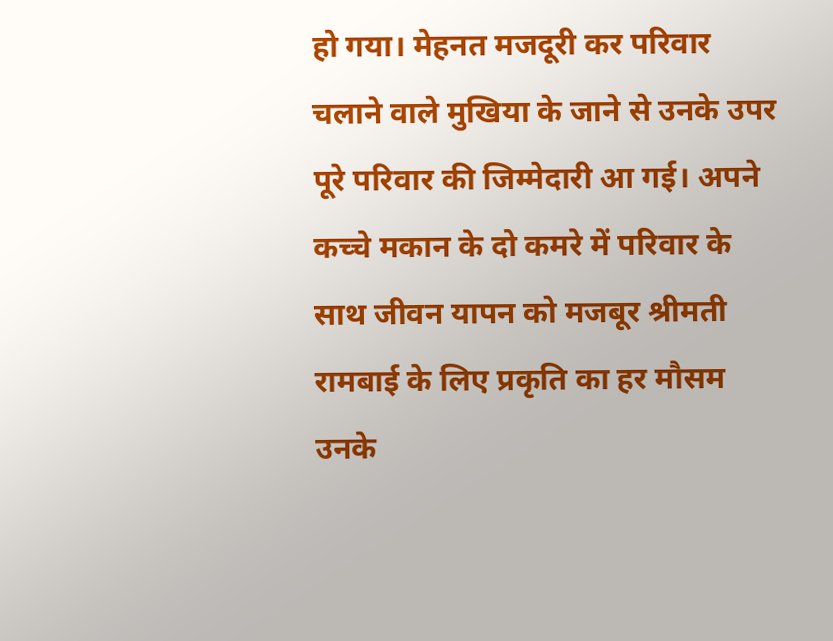हो गया। मेहनत मजदूरी कर परिवार चलाने वाले मुखिया के जाने से उनके उपर पूरे परिवार की जिम्मेदारी आ गई। अपने कच्चे मकान के दो कमरे में परिवार के साथ जीवन यापन को मजबूर श्रीमती रामबाई के लिए प्रकृति का हर मौसम उनके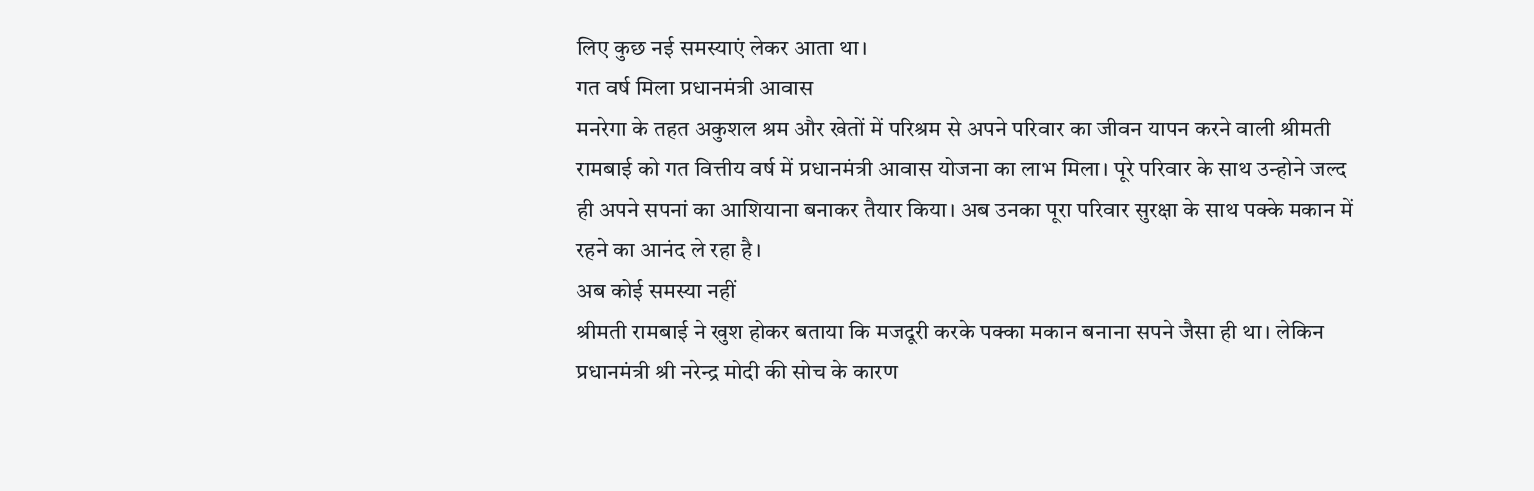लिए कुछ नई समस्याएं लेकर आता था।
गत वर्ष मिला प्रधानमंत्री आवास
मनरेगा के तहत अकुशल श्रम और खेतों में परिश्रम से अपने परिवार का जीवन यापन करने वाली श्रीमती रामबाई को गत वित्तीय वर्ष में प्रधानमंत्री आवास योजना का लाभ मिला। पूरे परिवार के साथ उन्होने जल्द ही अपने सपनां का आशियाना बनाकर तैयार किया। अब उनका पूरा परिवार सुरक्षा के साथ पक्के मकान में रहने का आनंद ले रहा है।
अब कोई समस्या नहीं
श्रीमती रामबाई ने खुश होकर बताया कि मजदूरी करके पक्का मकान बनाना सपने जैसा ही था। लेकिन प्रधानमंत्री श्री नरेन्द्र मोदी की सोच के कारण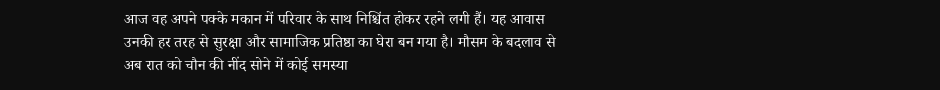आज वह अपने पक्के मकान में परिवार के साथ निश्चिंत होकर रहने लगी हैं। यह आवास उनकी हर तरह से सुरक्षा और सामाजिक प्रतिष्ठा का घेरा बन गया है। मौसम के बदलाव से अब रात को चौन की नींद सोने में कोई समस्या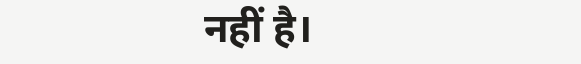नहीं है।